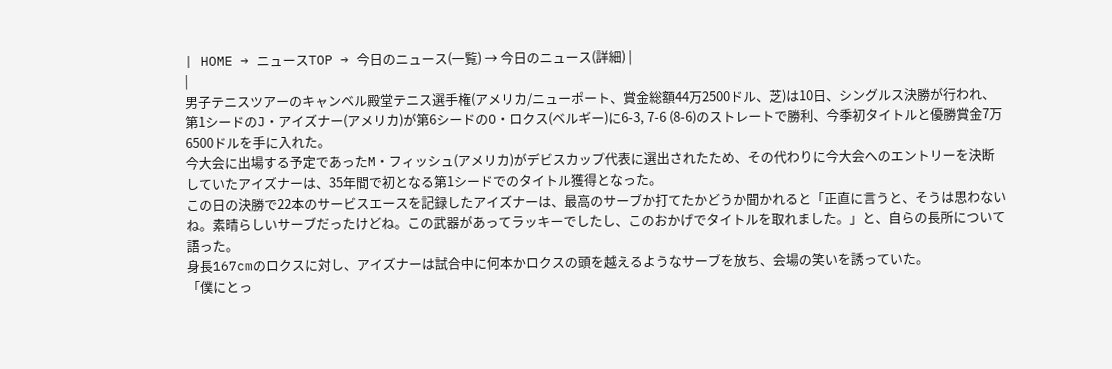| HOME → ニュースTOP → 今日のニュース(一覧) → 今日のニュース(詳細) |
|
男子テニスツアーのキャンベル殿堂テニス選手権(アメリカ/ニューポート、賞金総額44万2500ドル、芝)は10日、シングルス決勝が行われ、第1シードのJ・アイズナー(アメリカ)が第6シードのO・ロクス(ベルギー)に6-3, 7-6 (8-6)のストレートで勝利、今季初タイトルと優勝賞金7万6500ドルを手に入れた。
今大会に出場する予定であったM・フィッシュ(アメリカ)がデビスカップ代表に選出されたため、その代わりに今大会へのエントリーを決断していたアイズナーは、35年間で初となる第1シードでのタイトル獲得となった。
この日の決勝で22本のサービスエースを記録したアイズナーは、最高のサーブか打てたかどうか聞かれると「正直に言うと、そうは思わないね。素晴らしいサーブだったけどね。この武器があってラッキーでしたし、このおかげでタイトルを取れました。」と、自らの長所について語った。
身長167cmのロクスに対し、アイズナーは試合中に何本かロクスの頭を越えるようなサーブを放ち、会場の笑いを誘っていた。
「僕にとっ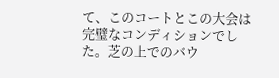て、このコートとこの大会は完璧なコンディションでした。芝の上でのバウ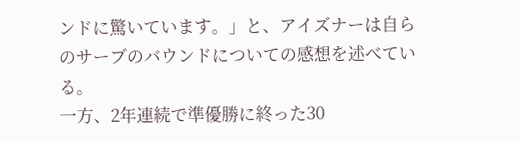ンドに驚いています。」と、アイズナーは自らのサーブのバウンドについての感想を述べている。
一方、2年連続で準優勝に終った30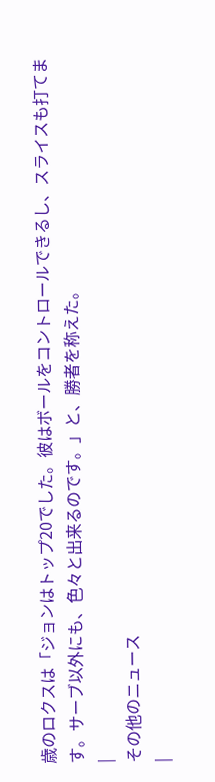歳のロクスは「ジョンはトップ20でした。彼はボールをコントロールできるし、スライスも打てます。サーブ以外にも、色々と出来るのです。」と、勝者を称えた。
|
その他のニュース
|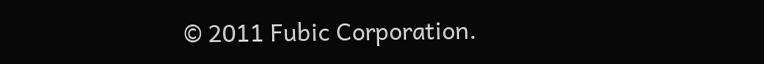© 2011 Fubic Corporation.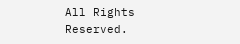All Rights Reserved.